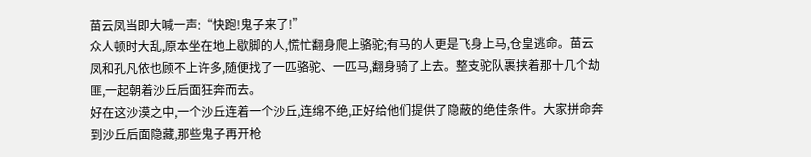苗云凤当即大喊一声:“快跑!鬼子来了!”
众人顿时大乱,原本坐在地上歇脚的人,慌忙翻身爬上骆驼;有马的人更是飞身上马,仓皇逃命。苗云凤和孔凡依也顾不上许多,随便找了一匹骆驼、一匹马,翻身骑了上去。整支驼队裹挟着那十几个劫匪,一起朝着沙丘后面狂奔而去。
好在这沙漠之中,一个沙丘连着一个沙丘,连绵不绝,正好给他们提供了隐蔽的绝佳条件。大家拼命奔到沙丘后面隐藏,那些鬼子再开枪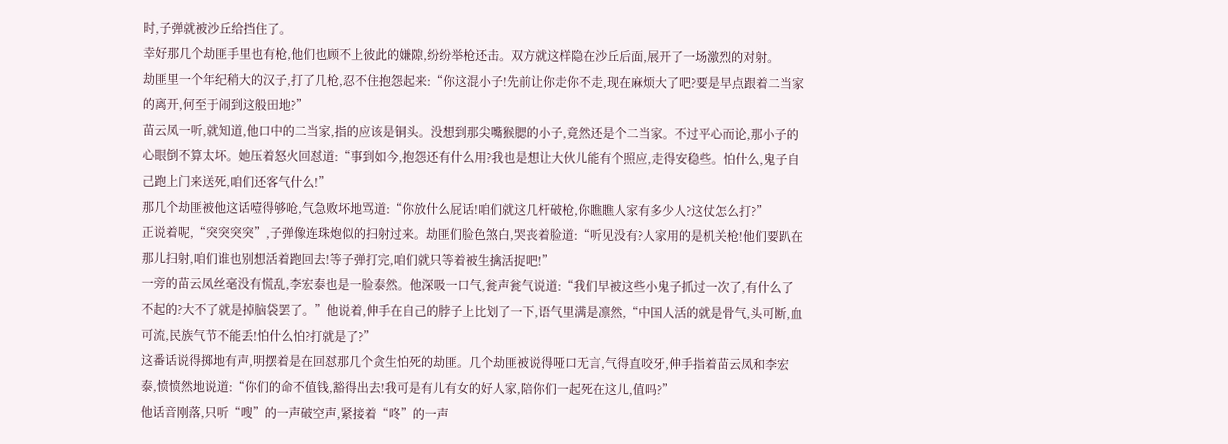时,子弹就被沙丘给挡住了。
幸好那几个劫匪手里也有枪,他们也顾不上彼此的嫌隙,纷纷举枪还击。双方就这样隐在沙丘后面,展开了一场激烈的对射。
劫匪里一个年纪稍大的汉子,打了几枪,忍不住抱怨起来:“你这混小子!先前让你走你不走,现在麻烦大了吧?要是早点跟着二当家的离开,何至于闹到这般田地?”
苗云凤一听,就知道,他口中的二当家,指的应该是铜头。没想到那尖嘴猴腮的小子,竟然还是个二当家。不过平心而论,那小子的心眼倒不算太坏。她压着怒火回怼道:“事到如今,抱怨还有什么用?我也是想让大伙儿能有个照应,走得安稳些。怕什么,鬼子自己跑上门来送死,咱们还客气什么!”
那几个劫匪被他这话噎得够呛,气急败坏地骂道:“你放什么屁话!咱们就这几杆破枪,你瞧瞧人家有多少人?这仗怎么打?”
正说着呢,“突突突突”,子弹像连珠炮似的扫射过来。劫匪们脸色煞白,哭丧着脸道:“听见没有?人家用的是机关枪!他们要趴在那儿扫射,咱们谁也别想活着跑回去!等子弹打完,咱们就只等着被生擒活捉吧!”
一旁的苗云凤丝毫没有慌乱,李宏泰也是一脸泰然。他深吸一口气,瓮声瓮气说道:“我们早被这些小鬼子抓过一次了,有什么了不起的?大不了就是掉脑袋罢了。”他说着,伸手在自己的脖子上比划了一下,语气里满是凛然,“中国人活的就是骨气,头可断,血可流,民族气节不能丢!怕什么怕?打就是了?”
这番话说得掷地有声,明摆着是在回怼那几个贪生怕死的劫匪。几个劫匪被说得哑口无言,气得直咬牙,伸手指着苗云凤和李宏泰,愤愤然地说道:“你们的命不值钱,豁得出去!我可是有儿有女的好人家,陪你们一起死在这儿,值吗?”
他话音刚落,只听“嗖”的一声破空声,紧接着“咚”的一声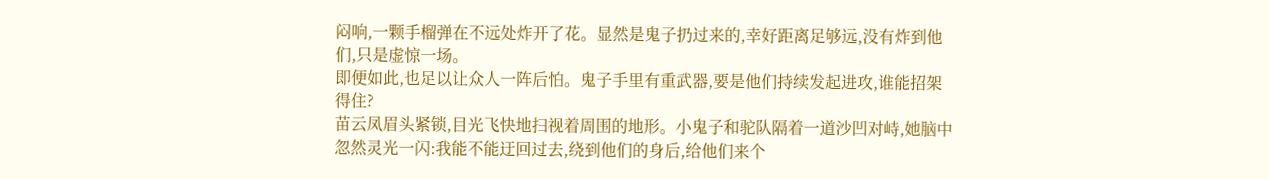闷响,一颗手榴弹在不远处炸开了花。显然是鬼子扔过来的,幸好距离足够远,没有炸到他们,只是虚惊一场。
即便如此,也足以让众人一阵后怕。鬼子手里有重武器,要是他们持续发起进攻,谁能招架得住?
苗云凤眉头紧锁,目光飞快地扫视着周围的地形。小鬼子和驼队隔着一道沙凹对峙,她脑中忽然灵光一闪:我能不能迂回过去,绕到他们的身后,给他们来个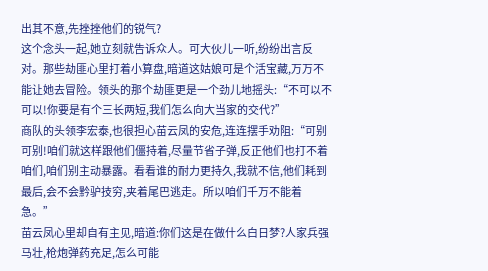出其不意,先挫挫他们的锐气?
这个念头一起,她立刻就告诉众人。可大伙儿一听,纷纷出言反对。那些劫匪心里打着小算盘,暗道这姑娘可是个活宝藏,万万不能让她去冒险。领头的那个劫匪更是一个劲儿地摇头:“不可以不可以!你要是有个三长两短,我们怎么向大当家的交代?”
商队的头领李宏泰,也很担心苗云凤的安危,连连摆手劝阻:“可别可别!咱们就这样跟他们僵持着,尽量节省子弹,反正他们也打不着咱们,咱们别主动暴露。看看谁的耐力更持久,我就不信,他们耗到最后,会不会黔驴技穷,夹着尾巴逃走。所以咱们千万不能着急。”
苗云凤心里却自有主见,暗道:你们这是在做什么白日梦?人家兵强马壮,枪炮弹药充足,怎么可能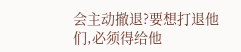会主动撤退?要想打退他们,必须得给他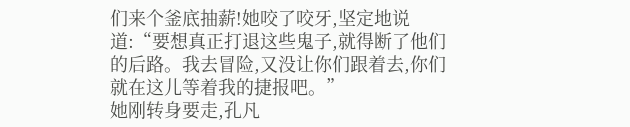们来个釜底抽薪!她咬了咬牙,坚定地说道:“要想真正打退这些鬼子,就得断了他们的后路。我去冒险,又没让你们跟着去,你们就在这儿等着我的捷报吧。”
她刚转身要走,孔凡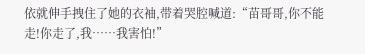依就伸手拽住了她的衣袖,带着哭腔喊道:“苗哥哥,你不能走!你走了,我……我害怕!”